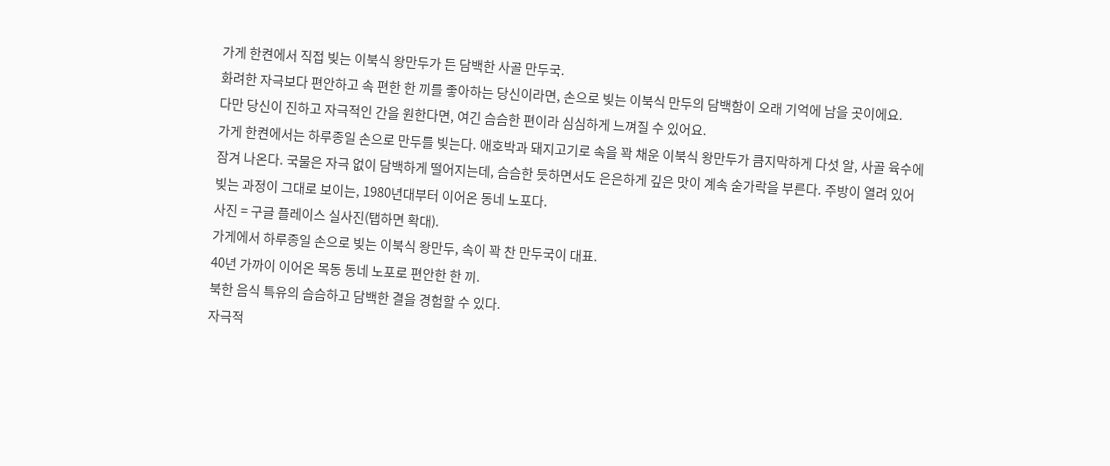가게 한켠에서 직접 빚는 이북식 왕만두가 든 담백한 사골 만두국.
화려한 자극보다 편안하고 속 편한 한 끼를 좋아하는 당신이라면, 손으로 빚는 이북식 만두의 담백함이 오래 기억에 남을 곳이에요.
다만 당신이 진하고 자극적인 간을 원한다면, 여긴 슴슴한 편이라 심심하게 느껴질 수 있어요.
가게 한켠에서는 하루종일 손으로 만두를 빚는다. 애호박과 돼지고기로 속을 꽉 채운 이북식 왕만두가 큼지막하게 다섯 알, 사골 육수에 잠겨 나온다. 국물은 자극 없이 담백하게 떨어지는데, 슴슴한 듯하면서도 은은하게 깊은 맛이 계속 숟가락을 부른다. 주방이 열려 있어 빚는 과정이 그대로 보이는, 1980년대부터 이어온 동네 노포다.
사진 = 구글 플레이스 실사진(탭하면 확대).
가게에서 하루종일 손으로 빚는 이북식 왕만두, 속이 꽉 찬 만두국이 대표.
40년 가까이 이어온 목동 동네 노포로 편안한 한 끼.
북한 음식 특유의 슴슴하고 담백한 결을 경험할 수 있다.
자극적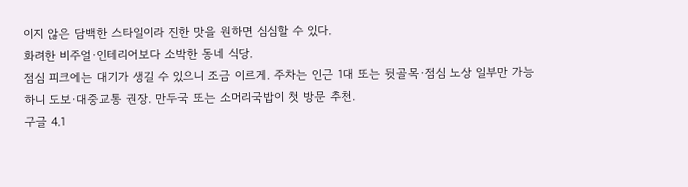이지 않은 담백한 스타일이라 진한 맛을 원하면 심심할 수 있다.
화려한 비주얼·인테리어보다 소박한 동네 식당.
점심 피크에는 대기가 생길 수 있으니 조금 이르게. 주차는 인근 1대 또는 뒷골목·점심 노상 일부만 가능하니 도보·대중교통 권장. 만두국 또는 소머리국밥이 첫 방문 추천.
구글 4.1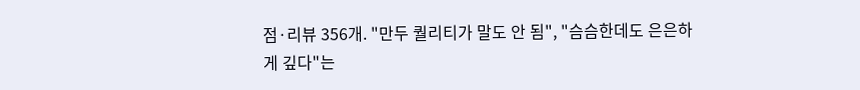점·리뷰 356개. "만두 퀄리티가 말도 안 됨", "슴슴한데도 은은하게 깊다"는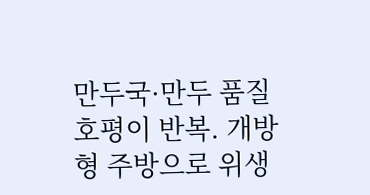만두국·만두 품질 호평이 반복. 개방형 주방으로 위생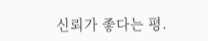신뢰가 좋다는 평.